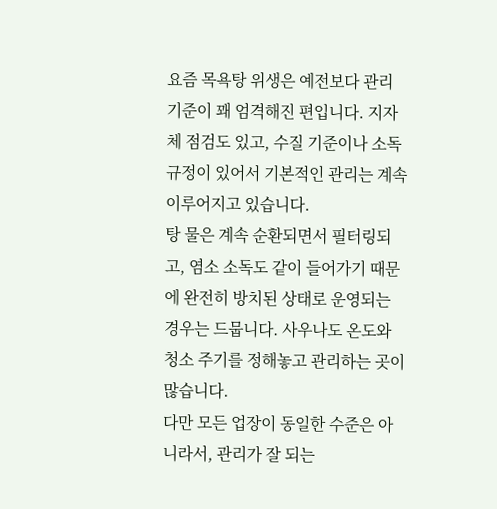요즘 목욕탕 위생은 예전보다 관리 기준이 꽤 엄격해진 편입니다. 지자체 점검도 있고, 수질 기준이나 소독 규정이 있어서 기본적인 관리는 계속 이루어지고 있습니다.
탕 물은 계속 순환되면서 필터링되고, 염소 소독도 같이 들어가기 때문에 완전히 방치된 상태로 운영되는 경우는 드뭅니다. 사우나도 온도와 청소 주기를 정해놓고 관리하는 곳이 많습니다.
다만 모든 업장이 동일한 수준은 아니라서, 관리가 잘 되는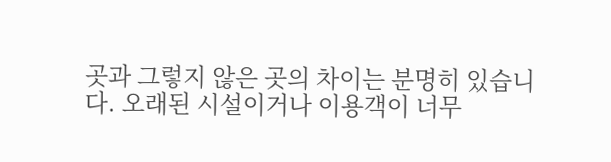곳과 그렇지 않은 곳의 차이는 분명히 있습니다. 오래된 시설이거나 이용객이 너무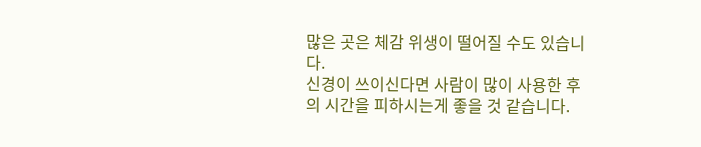많은 곳은 체감 위생이 떨어질 수도 있습니다.
신경이 쓰이신다면 사람이 많이 사용한 후의 시간을 피하시는게 좋을 것 같습니다.